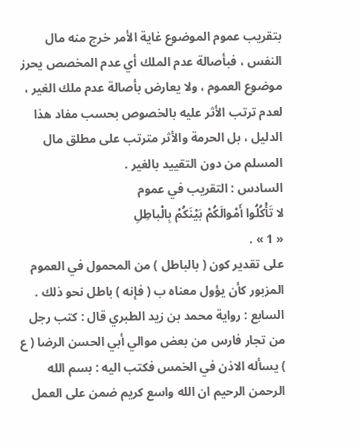بتقريب عموم الموضوع غاية الأمر خرج منه مال النفس ، فبأصالة عدم الملك أي عدم المخصص يحرز موضوع العموم ، ولا يعارض بأصالة عدم ملك الغير ، لعدم ترتب الأثر عليه بالخصوص بحسب مفاد هذا الدليل ، بل الحرمة والأثر مترتب على مطلق مال المسلم من دون التقييد بالغير .
السادس : التقريب في عموم
لا تَأْكُلُوا أَمْوالَكُمْ بَيْنَكُمْ بِالْباطِلِ
« 1 » .
على تقدير كون ( بالباطل ) من المحمول في العموم المزبور كأن يؤول معناه ب ( فإنه ) باطل نحو ذلك .
السابع : رواية محمد بن زيد الطبري قال : كتب رجل من تجار فارس من بعض موالي أبي الحسن الرضا ( ع ) يسأله الاذن في الخمس فكتب اليه : بسم الله الرحمن الرحيم ان الله واسع كريم ضمن على العمل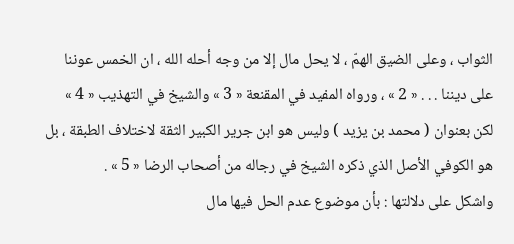الثواب ، وعلى الضيق الهمّ ، لا يحل مال إلا من وجه أحله الله ، ان الخمس عوننا على ديننا . . . « 2 » ، ورواه المفيد في المقنعة « 3 » والشيخ في التهذيب « 4 » لكن بعنوان ( محمد بن يزيد ) وليس هو ابن جرير الكبير الثقة لاختلاف الطبقة ، بل هو الكوفي الأصل الذي ذكره الشيخ في رجاله من أصحاب الرضا « 5 » .
واشكل على دلالتها : بأن موضوع عدم الحل فيها مال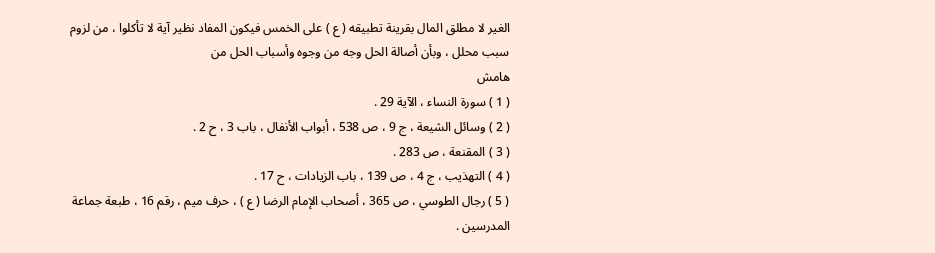الغير لا مطلق المال بقرينة تطبيقه ( ع ) على الخمس فيكون المفاد نظير آية لا تأكلوا ، من لزوم سبب محلل ، وبأن أصالة الحل وجه من وجوه وأسباب الحل من
هامش
( 1 ) سورة النساء ، الآية 29 .
( 2 ) وسائل الشيعة ، ج 9 ، ص 538 ، أبواب الأنفال ، باب 3 ، ح 2 .
( 3 ) المقنعة ، ص 283 .
( 4 ) التهذيب ، ج 4 ، ص 139 ، باب الزيادات ، ح 17 .
( 5 ) رجال الطوسي ، ص 365 ، أصحاب الإمام الرضا ( ع ) ، حرف ميم ، رقم 16 ، طبعة جماعة المدرسين .